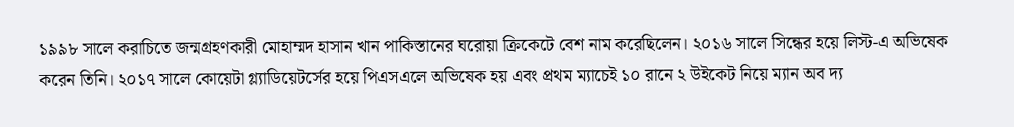১৯৯৮ সালে করাচিতে জন্মগ্রহণকারী মোহাম্মদ হাসান খান পাকিস্তানের ঘরোয়া ক্রিকেটে বেশ নাম করেছিলেন। ২০১৬ সালে সিন্ধের হয়ে লিস্ট-এ অভিষেক করেন তিনি। ২০১৭ সালে কোয়েটা গ্ল্যাডিয়েটর্সের হয়ে পিএসএলে অভিষেক হয় এবং প্রথম ম্যাচেই ১০ রানে ২ উইকেট নিয়ে ম্যান অব দ্য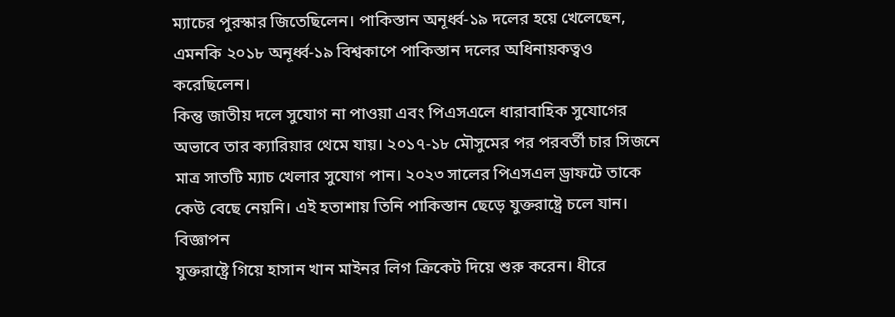ম্যাচের পুরস্কার জিতেছিলেন। পাকিস্তান অনূর্ধ্ব-১৯ দলের হয়ে খেলেছেন, এমনকি ২০১৮ অনূর্ধ্ব-১৯ বিশ্বকাপে পাকিস্তান দলের অধিনায়কত্বও করেছিলেন।
কিন্তু জাতীয় দলে সুযোগ না পাওয়া এবং পিএসএলে ধারাবাহিক সুযোগের অভাবে তার ক্যারিয়ার থেমে যায়। ২০১৭-১৮ মৌসুমের পর পরবর্তী চার সিজনে মাত্র সাতটি ম্যাচ খেলার সুযোগ পান। ২০২৩ সালের পিএসএল ড্রাফটে তাকে কেউ বেছে নেয়নি। এই হতাশায় তিনি পাকিস্তান ছেড়ে যুক্তরাষ্ট্রে চলে যান।
বিজ্ঞাপন
যুক্তরাষ্ট্রে গিয়ে হাসান খান মাইনর লিগ ক্রিকেট দিয়ে শুরু করেন। ধীরে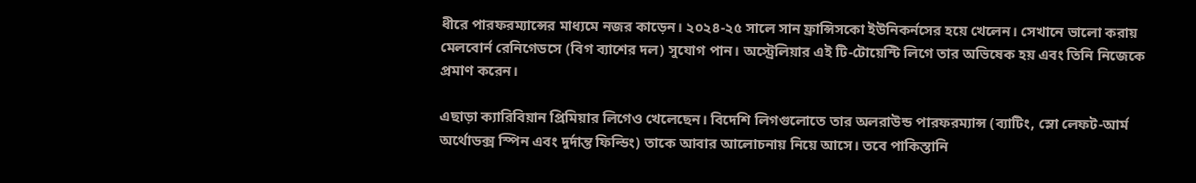ধীরে পারফরম্যান্সের মাধ্যমে নজর কাড়েন। ২০২৪-২৫ সালে সান ফ্রান্সিসকো ইউনিকর্নসের হয়ে খেলেন। সেখানে ভালো করায় মেলবোর্ন রেনিগেডসে (বিগ ব্যাশের দল) সুযোগ পান। অস্ট্রেলিয়ার এই টি-টোয়েন্টি লিগে তার অভিষেক হয় এবং তিনি নিজেকে প্রমাণ করেন।

এছাড়া ক্যারিবিয়ান প্রিমিয়ার লিগেও খেলেছেন। বিদেশি লিগগুলোতে তার অলরাউন্ড পারফরম্যান্স (ব্যাটিং, স্লো লেফট-আর্ম অর্থোডক্স স্পিন এবং দুর্দান্ত ফিল্ডিং) তাকে আবার আলোচনায় নিয়ে আসে। তবে পাকিস্তানি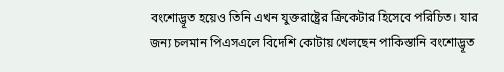বংশোদ্ভূত হয়েও তিনি এখন যুক্তরাষ্ট্রের ক্রিকেটার হিসেবে পরিচিত। যার জন্য চলমান পিএসএলে বিদেশি কোটায় খেলছেন পাকিস্তানি বংশোদ্ভূত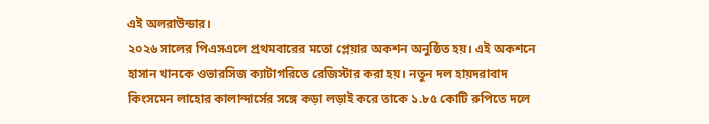এই অলরাউন্ডার।
২০২৬ সালের পিএসএলে প্রথমবারের মতো প্লেয়ার অকশন অনুষ্ঠিত হয়। এই অকশনে হাসান খানকে ওভারসিজ ক্যাটাগরিতে রেজিস্টার করা হয়। নতুন দল হায়দরাবাদ কিংসমেন লাহোর কালান্দার্সের সঙ্গে কড়া লড়াই করে তাকে ১.৮৫ কোটি রুপিতে দলে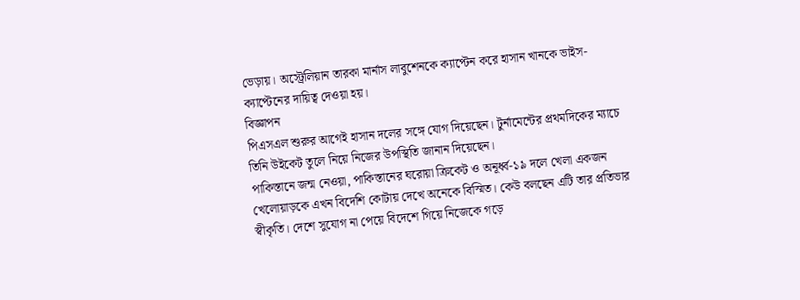ভেড়ায়। অস্ট্রেলিয়ান তারকা মার্নাস লাবুশেনকে ক্যাপ্টেন করে হাসান খানকে ভাইস-ক্যাপ্টেনের দায়িত্ব দেওয়া হয়।
বিজ্ঞাপন
পিএসএল শুরুর আগেই হাসান দলের সঙ্গে যোগ দিয়েছেন। টুর্নামেন্টের প্রথমদিকের ম্যাচে তিনি উইকেট তুলে নিয়ে নিজের উপস্থিতি জানান দিয়েছেন।
পাকিস্তানে জন্ম নেওয়া, পাকিস্তানের ঘরোয়া ক্রিকেট ও অনূর্ধ্ব-১৯ দলে খেলা একজন খেলোয়াড়কে এখন বিদেশি কোটায় দেখে অনেকে বিস্মিত। কেউ বলছেন এটি তার প্রতিভার স্বীকৃতি। দেশে সুযোগ না পেয়ে বিদেশে গিয়ে নিজেকে গড়ে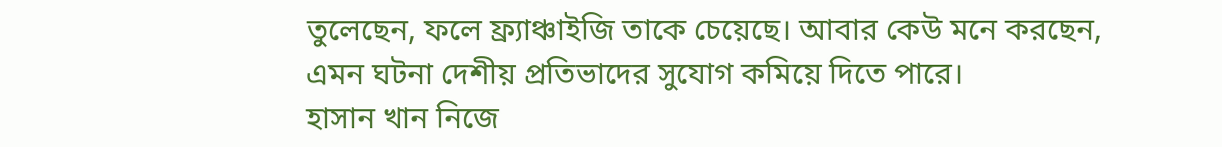তুলেছেন, ফলে ফ্র্যাঞ্চাইজি তাকে চেয়েছে। আবার কেউ মনে করছেন, এমন ঘটনা দেশীয় প্রতিভাদের সুযোগ কমিয়ে দিতে পারে।
হাসান খান নিজে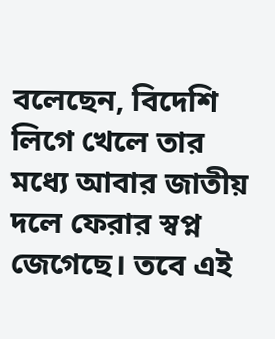বলেছেন, বিদেশি লিগে খেলে তার মধ্যে আবার জাতীয় দলে ফেরার স্বপ্ন জেগেছে। তবে এই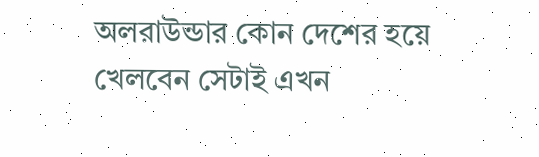অলরাউন্ডার কোন দেশের হয়ে খেলবেন সেটাই এখন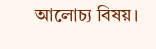আলোচ্য বিষয়।